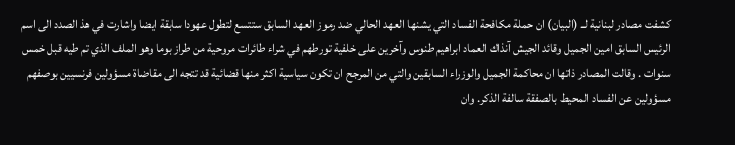كشفت مصادر لبنانية لــ (البيان) ان حملة مكافحة الفساد التي يشنها العهد الحالي ضد رموز العهد السابق ستتسع لتطول عهودا سابقة ايضا واشارت في هذ الصدد الى اسم الرئيس السابق امين الجميل وقائد الجيش آنذاك العماد ابراهيم طنوس وآخرين على خلفية تورطهم في شراء طائرات مروحية من طراز بوما وهو الملف الذي تم طيه قبل خمس سنوات . وقالت المصادر ذاتها ان محاكمة الجميل والوزراء السابقين والتي من المرجح ان تكون سياسية اكثر منها قضائية قد تتجه الى مقاضاة مسؤولين فرنسيين بوصفهم مسؤولين عن الفساد المحيط بالصفقة سالفة الذكر. وان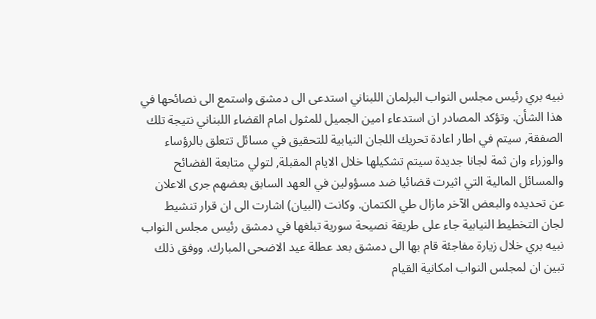نبيه بري رئيس مجلس النواب البرلمان اللبناني استدعى الى دمشق واستمع الى نصائحها في هذا الشأن. وتؤكد المصادر ان استدعاء امين الجميل للمثول امام القضاء اللبناني نتيجة تلك الصفقة, سيتم في اطار اعادة تحريك اللجان النيابية للتحقيق في مسائل تتعلق بالرؤساء والوزراء وان ثمة لجانا جديدة سيتم تشكيلها خلال الايام المقبلة, لتولي متابعة الفضائح والمسائل المالية التي اثيرت قضائيا ضد مسؤولين في العهد السابق بعضهم جرى الاعلان عن تحديده والبعض الآخر مازال طي الكتمان. وكانت (البيان) اشارت الى ان قرار تنشيط لجان التخطيط النيابية جاء على طريقة نصيحة سورية تبلغها في دمشق رئيس مجلس النواب نبيه بري خلال زيارة مفاجئة قام بها الى دمشق بعد عطلة عيد الاضحى المبارك. ووفق ذلك تبين ان لمجلس النواب امكانية القيام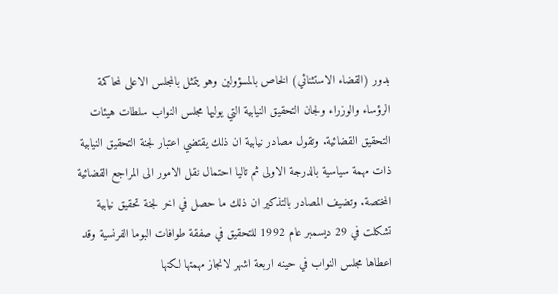بدور (القضاء الاستثنائي) الخاص بالمسؤولين وهو يتمثل بالمجلس الاعلى لمحاكمة الرؤساء والوزراء ولجان التحقيق النيابية التي يوليها مجلس النواب سلطات هيئات التحقيق القضائية. وتقول مصادر نيابية ان ذلك يقتضي اعتبار لجنة التحقيق النيابية ذات مهمة سياسية بالدرجة الاولى ثم تاليا احتمال نقل الامور الى المراجع القضائية المختصة. وتضيف المصادر بالتذكير ان ذلك ما حصل في اخر لجنة تحقيق نيابية تشكلت في 29 ديسمبر عام 1992 للتحقيق في صفقة طوافات البوما الفرنسية وقد اعطاها مجلس النواب في حينه اربعة اشهر لانجاز مهمتها لكنها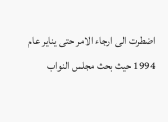اضطرت الى ارجاء الامر حتى يناير عام 1994 حيث بحث مجلس النواب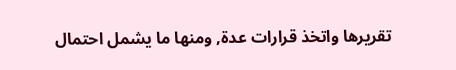تقريرها واتخذ قرارات عدة, ومنها ما يشمل احتمال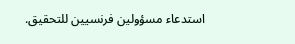استدعاء مسؤولين فرنسيين للتحقيق.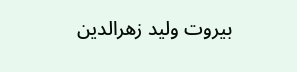بيروت وليد زهرالدين